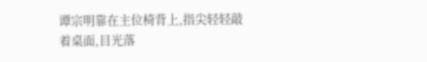谭宗明靠在主位椅背上,指尖轻轻敲着桌面,目光落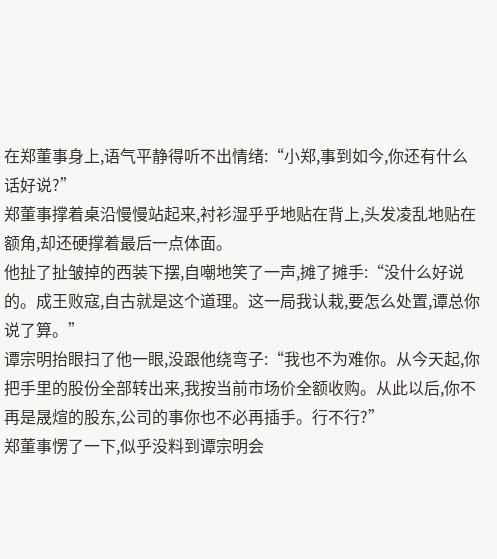在郑董事身上,语气平静得听不出情绪:“小郑,事到如今,你还有什么话好说?”
郑董事撑着桌沿慢慢站起来,衬衫湿乎乎地贴在背上,头发凌乱地贴在额角,却还硬撑着最后一点体面。
他扯了扯皱掉的西装下摆,自嘲地笑了一声,摊了摊手:“没什么好说的。成王败寇,自古就是这个道理。这一局我认栽,要怎么处置,谭总你说了算。”
谭宗明抬眼扫了他一眼,没跟他绕弯子:“我也不为难你。从今天起,你把手里的股份全部转出来,我按当前市场价全额收购。从此以后,你不再是晟煊的股东,公司的事你也不必再插手。行不行?”
郑董事愣了一下,似乎没料到谭宗明会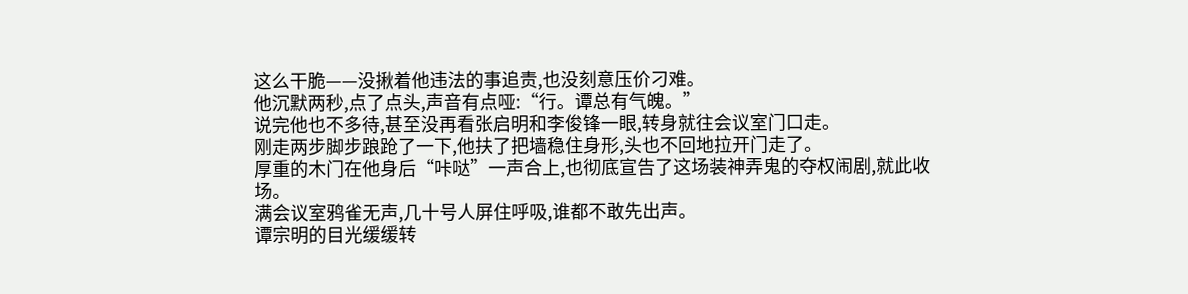这么干脆——没揪着他违法的事追责,也没刻意压价刁难。
他沉默两秒,点了点头,声音有点哑:“行。谭总有气魄。”
说完他也不多待,甚至没再看张启明和李俊锋一眼,转身就往会议室门口走。
刚走两步脚步踉跄了一下,他扶了把墙稳住身形,头也不回地拉开门走了。
厚重的木门在他身后“咔哒”一声合上,也彻底宣告了这场装神弄鬼的夺权闹剧,就此收场。
满会议室鸦雀无声,几十号人屏住呼吸,谁都不敢先出声。
谭宗明的目光缓缓转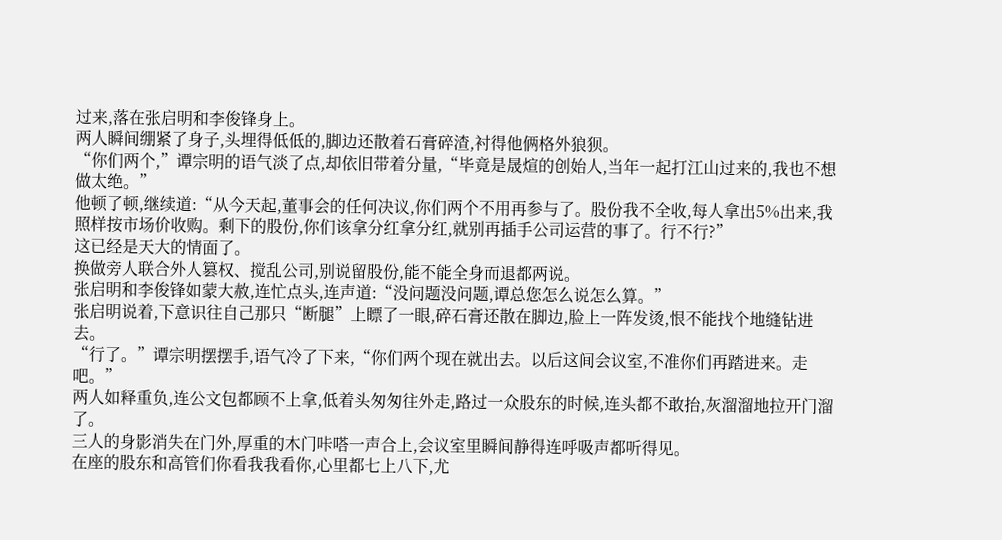过来,落在张启明和李俊锋身上。
两人瞬间绷紧了身子,头埋得低低的,脚边还散着石膏碎渣,衬得他俩格外狼狈。
“你们两个,”谭宗明的语气淡了点,却依旧带着分量,“毕竟是晟煊的创始人,当年一起打江山过来的,我也不想做太绝。”
他顿了顿,继续道:“从今天起,董事会的任何决议,你们两个不用再参与了。股份我不全收,每人拿出5%出来,我照样按市场价收购。剩下的股份,你们该拿分红拿分红,就别再插手公司运营的事了。行不行?”
这已经是天大的情面了。
换做旁人联合外人篡权、搅乱公司,别说留股份,能不能全身而退都两说。
张启明和李俊锋如蒙大赦,连忙点头,连声道:“没问题没问题,谭总您怎么说怎么算。”
张启明说着,下意识往自己那只“断腿”上瞟了一眼,碎石膏还散在脚边,脸上一阵发烫,恨不能找个地缝钻进去。
“行了。”谭宗明摆摆手,语气冷了下来,“你们两个现在就出去。以后这间会议室,不准你们再踏进来。走吧。”
两人如释重负,连公文包都顾不上拿,低着头匆匆往外走,路过一众股东的时候,连头都不敢抬,灰溜溜地拉开门溜了。
三人的身影消失在门外,厚重的木门咔嗒一声合上,会议室里瞬间静得连呼吸声都听得见。
在座的股东和高管们你看我我看你,心里都七上八下,尤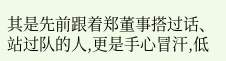其是先前跟着郑董事搭过话、站过队的人,更是手心冒汗,低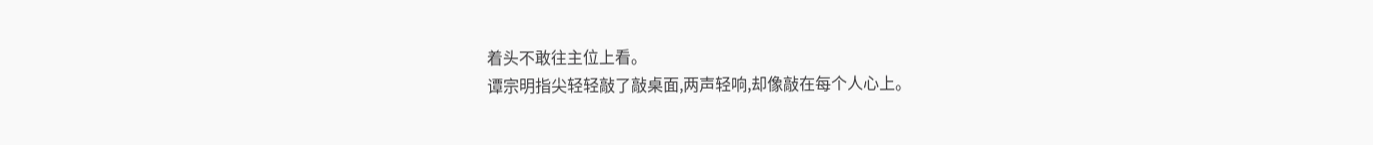着头不敢往主位上看。
谭宗明指尖轻轻敲了敲桌面,两声轻响,却像敲在每个人心上。